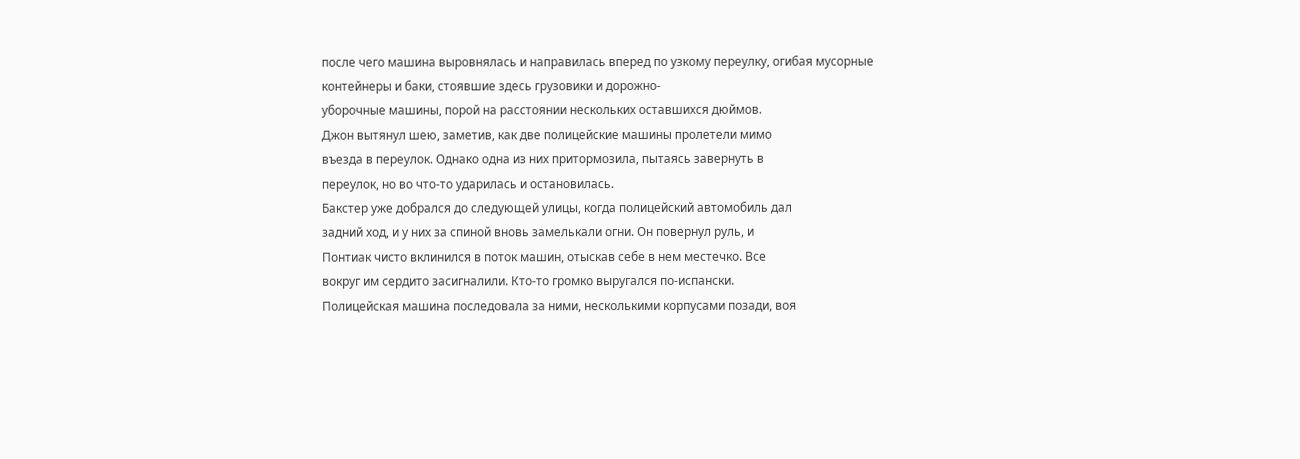после чего машина выровнялась и направилась вперед по узкому переулку, огибая мусорные контейнеры и баки, стоявшие здесь грузовики и дорожно-
уборочные машины, порой на расстоянии нескольких оставшихся дюймов.
Джон вытянул шею, заметив, как две полицейские машины пролетели мимо
въезда в переулок. Однако одна из них притормозила, пытаясь завернуть в
переулок, но во что-то ударилась и остановилась.
Бакстер уже добрался до следующей улицы, когда полицейский автомобиль дал
задний ход, и у них за спиной вновь замелькали огни. Он повернул руль, и
Понтиак чисто вклинился в поток машин, отыскав себе в нем местечко. Все
вокруг им сердито засигналили. Кто-то громко выругался по-испански.
Полицейская машина последовала за ними, несколькими корпусами позади, воя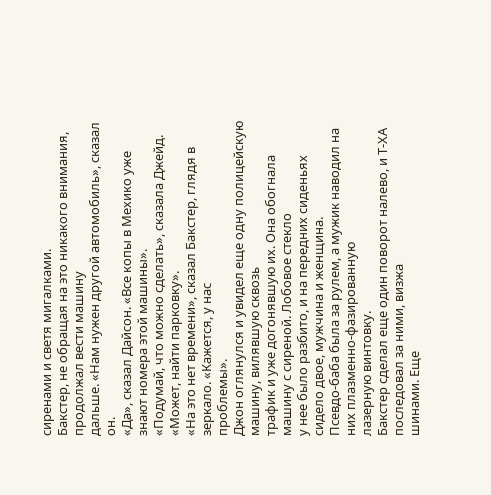сиренами и светя мигалками.
Бакстер, не обращая на это никакого внимания, продолжал вести машину
дальше. «Нам нужен другой автомобиль», сказал он.
«Да», сказал Дайсон. «Все копы в Мехико уже знают номера этой машины».
«Подумай, что можно сделать», сказала Джейд. «Может, найти парковку».
«На это нет времени», сказал Бакстер, глядя в зеркало. «Кажется, у нас
проблемы».
Джон оглянулся и увидел еще одну полицейскую машину, вилявшую сквозь
трафик и уже догонявшую их. Она обогнала машину с сиреной. Лобовое стекло
у нее было разбито, и на передних сиденьях сидело двое, мужчина и женщина.
Псевдо-баба была за рулем, а мужик наводил на них плазменно-фазированную
лазерную винтовку.
Бакстер сделал еще один поворот налево, и Т-ХА последовал за ними, визжа
шинами. Еще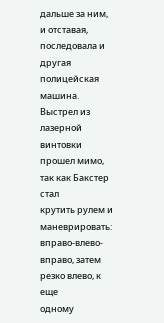дальше за ним, и отставая, последовала и другая полицейская
машина. Выстрел из лазерной винтовки прошел мимо, так как Бакстер стал
крутить рулем и маневрировать: вправо-влево-вправо, затем резко влево, к еще
одному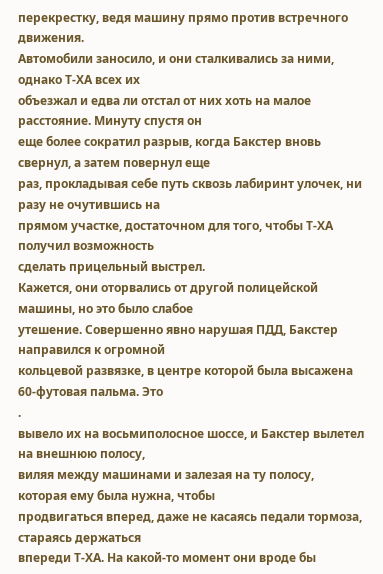перекрестку, ведя машину прямо против встречного движения.
Автомобили заносило, и они сталкивались за ними, однако Т-ХА всех их
объезжал и едва ли отстал от них хоть на малое расстояние. Минуту спустя он
еще более сократил разрыв, когда Бакстер вновь свернул, а затем повернул еще
раз, прокладывая себе путь сквозь лабиринт улочек, ни разу не очутившись на
прямом участке, достаточном для того, чтобы Т-ХА получил возможность
сделать прицельный выстрел.
Кажется, они оторвались от другой полицейской машины, но это было слабое
утешение. Совершенно явно нарушая ПДД, Бакстер направился к огромной
кольцевой развязке, в центре которой была высажена 60-футовая пальма. Это
.
вывело их на восьмиполосное шоссе, и Бакстер вылетел на внешнюю полосу,
виляя между машинами и залезая на ту полосу, которая ему была нужна, чтобы
продвигаться вперед, даже не касаясь педали тормоза, стараясь держаться
впереди Т-ХА. На какой-то момент они вроде бы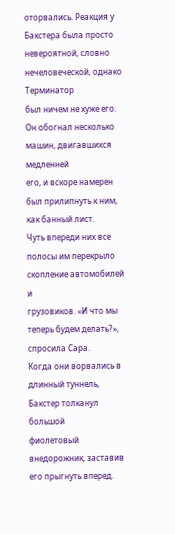оторвались. Реакция у
Бакстера была просто невероятной, словно нечеловеческой, однако Терминатор
был ничем не хуже его. Он обогнал несколько машин, двигавшихся медленней
его, и вскоре намерен был прилипнуть к ним, как банный лист.
Чуть впереди них все полосы им перекрыло скопление автомобилей и
грузовиков. «И что мы теперь будем делать?», спросила Сара.
Когда они ворвались в длинный туннель, Бакстер толканул большой
фиолетовый внедорожник, заставив его прыгнуть вперед.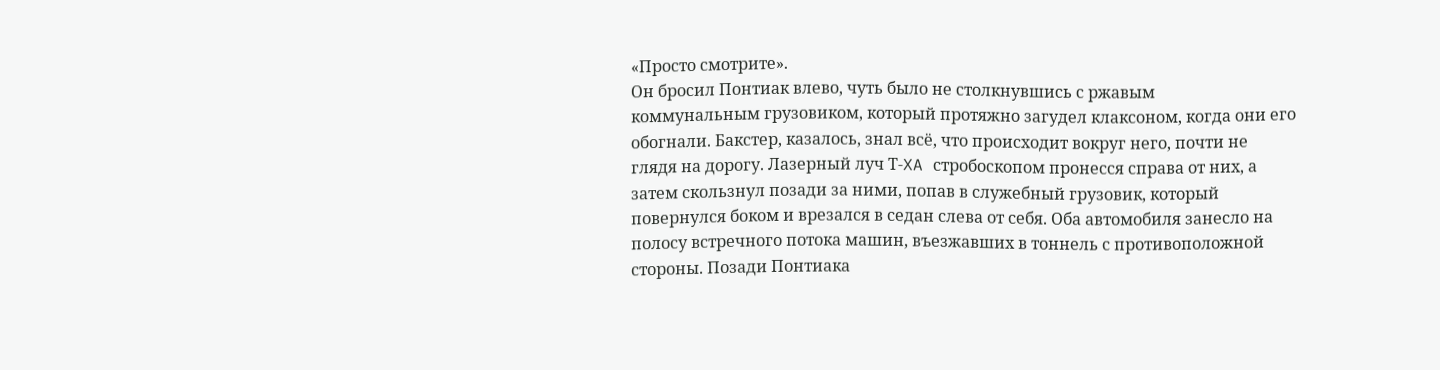«Просто смотрите».
Он бросил Понтиак влево, чуть было не столкнувшись с ржавым
коммунальным грузовиком, который протяжно загудел клаксоном, когда они его
обогнали. Бакстер, казалось, знал всё, что происходит вокруг него, почти не
глядя на дорогу. Лазерный луч Т-XA стробоскопом пронесся справа от них, а
затем скользнул позади за ними, попав в служебный грузовик, который
повернулся боком и врезался в седан слева от себя. Оба автомобиля занесло на
полосу встречного потока машин, въезжавших в тоннель с противоположной
стороны. Позади Понтиака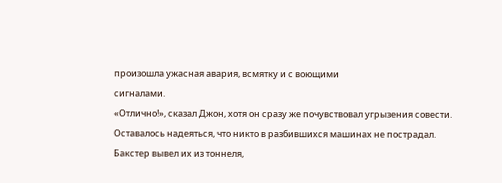произошла ужасная авария, всмятку и с воющими
сигналами.
«Отлично!», сказал Джон, хотя он сразу же почувствовал угрызения совести.
Оставалось надеяться, что никто в разбившихся машинах не пострадал.
Бакстер вывел их из тоннеля,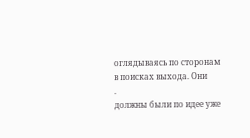оглядываясь по сторонам в поисках выхода. Они
.
должны были по идее уже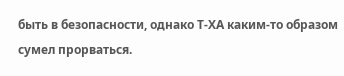быть в безопасности, однако Т-ХА каким-то образом
сумел прорваться.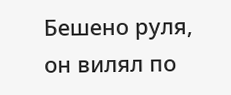Бешено руля, он вилял по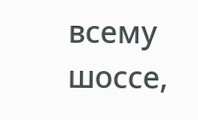всему шоссе,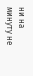ни на минуту не